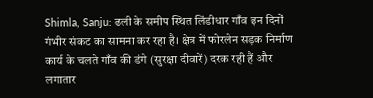Shimla, Sanju: ढली के समीप स्थित लिंडीधार गाँव इन दिनों गंभीर संकट का सामना कर रहा है। क्षेत्र में फोरलेन सड़क निर्माण कार्य के चलते गाँव की डंगे (सुरक्षा दीवारें) दरक रही हैं और लगातार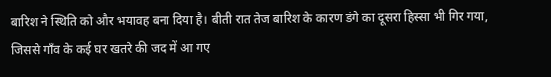बारिश ने स्थिति को और भयावह बना दिया है। बीती रात तेज बारिश के कारण डंगे का दूसरा हिस्सा भी गिर गया, जिससे गाँव के कई घर खतरे की जद में आ गए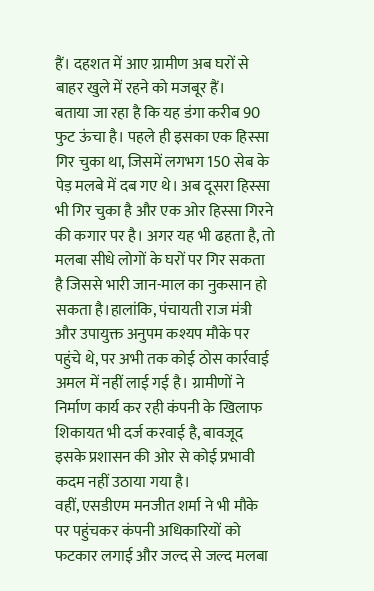हैं। दहशत में आए ग्रामीण अब घरों से बाहर खुले में रहने को मजबूर हैं।
बताया जा रहा है कि यह डंगा करीब 90 फुट ऊंचा है। पहले ही इसका एक हिस्सा गिर चुका था, जिसमें लगभग 150 सेब के पेड़ मलबे में दब गए थे। अब दूसरा हिस्सा भी गिर चुका है और एक ओर हिस्सा गिरने की कगार पर है। अगर यह भी ढहता है, तो मलबा सीधे लोगों के घरों पर गिर सकता है जिससे भारी जान-माल का नुकसान हो सकता है।हालांकि, पंचायती राज मंत्री और उपायुक्त अनुपम कश्यप मौके पर पहुंचे थे, पर अभी तक कोई ठोस कार्रवाई अमल में नहीं लाई गई है। ग्रामीणों ने निर्माण कार्य कर रही कंपनी के खिलाफ शिकायत भी दर्ज करवाई है, बावजूद इसके प्रशासन की ओर से कोई प्रभावी कदम नहीं उठाया गया है।
वहीं, एसडीएम मनजीत शर्मा ने भी मौके पर पहुंचकर कंपनी अधिकारियों को फटकार लगाई और जल्द से जल्द मलबा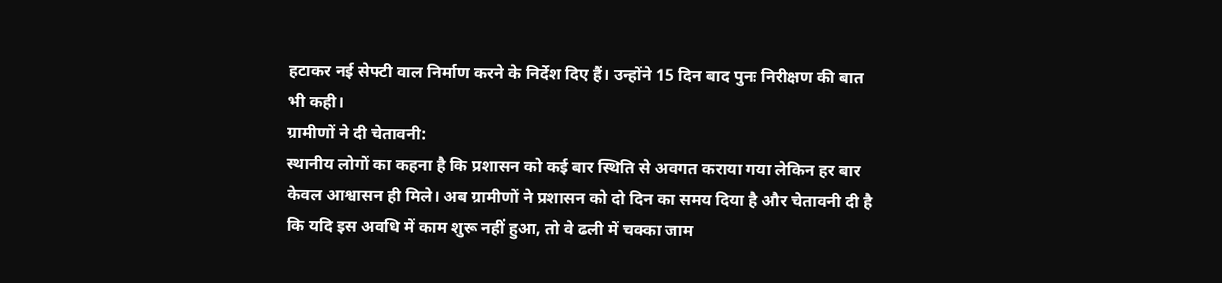हटाकर नई सेफ्टी वाल निर्माण करने के निर्देश दिए हैं। उन्होंने 15 दिन बाद पुनः निरीक्षण की बात भी कही।
ग्रामीणों ने दी चेतावनी:
स्थानीय लोगों का कहना है कि प्रशासन को कई बार स्थिति से अवगत कराया गया लेकिन हर बार केवल आश्वासन ही मिले। अब ग्रामीणों ने प्रशासन को दो दिन का समय दिया है और चेतावनी दी है कि यदि इस अवधि में काम शुरू नहीं हुआ, तो वे ढली में चक्का जाम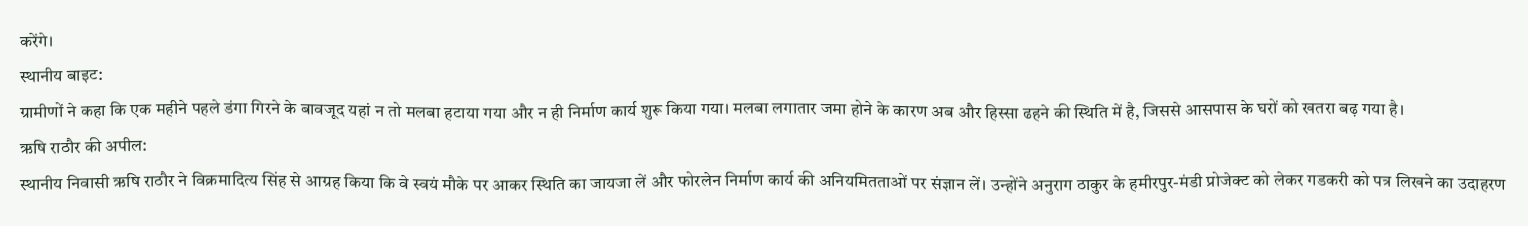करेंगे।
स्थानीय बाइट:
ग्रामीणों ने कहा कि एक महीने पहले डंगा गिरने के बावजूद यहां न तो मलबा हटाया गया और न ही निर्माण कार्य शुरू किया गया। मलबा लगातार जमा होने के कारण अब और हिस्सा ढहने की स्थिति में है, जिससे आसपास के घरों को खतरा बढ़ गया है।
ऋषि राठौर की अपील:
स्थानीय निवासी ऋषि राठौर ने विक्रमादित्य सिंह से आग्रह किया कि वे स्वयं मौके पर आकर स्थिति का जायजा लें और फोरलेन निर्माण कार्य की अनियमितताओं पर संज्ञान लें। उन्होंने अनुराग ठाकुर के हमीरपुर-मंडी प्रोजेक्ट को लेकर गडकरी को पत्र लिखने का उदाहरण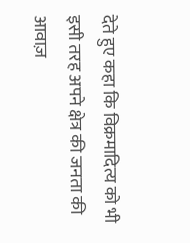देते हुए कहा कि विक्रमादित्य को भी इसी तरह अपने क्षेत्र की जनता की आवाज़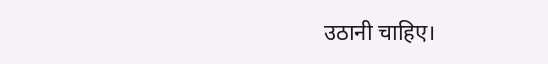उठानी चाहिए।